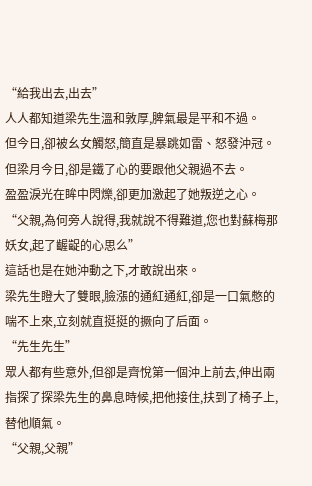“給我出去,出去”
人人都知道梁先生溫和敦厚,脾氣最是平和不過。
但今日,卻被幺女觸怒,簡直是暴跳如雷、怒發沖冠。
但梁月今日,卻是鐵了心的要跟他父親過不去。
盈盈淚光在眸中閃爍,卻更加激起了她叛逆之心。
“父親,為何旁人說得,我就說不得難道,您也對蘇梅那妖女,起了齷齪的心思么”
這話也是在她沖動之下,才敢說出來。
梁先生瞪大了雙眼,臉漲的通紅通紅,卻是一口氣憋的喘不上來,立刻就直挺挺的撅向了后面。
“先生先生”
眾人都有些意外,但卻是齊悅第一個沖上前去,伸出兩指探了探梁先生的鼻息時候,把他接住,扶到了椅子上,替他順氣。
“父親,父親”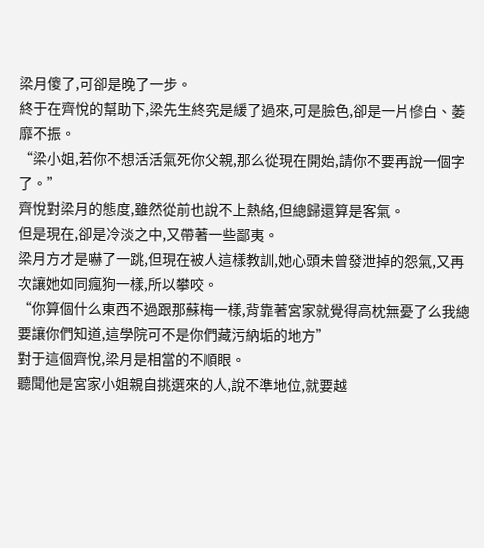梁月傻了,可卻是晚了一步。
終于在齊悅的幫助下,梁先生終究是緩了過來,可是臉色,卻是一片慘白、萎靡不振。
“梁小姐,若你不想活活氣死你父親,那么從現在開始,請你不要再說一個字了。”
齊悅對梁月的態度,雖然從前也說不上熱絡,但總歸還算是客氣。
但是現在,卻是冷淡之中,又帶著一些鄙夷。
梁月方才是嚇了一跳,但現在被人這樣教訓,她心頭未曾發泄掉的怨氣,又再次讓她如同瘋狗一樣,所以攀咬。
“你算個什么東西不過跟那蘇梅一樣,背靠著宮家就覺得高枕無憂了么我總要讓你們知道,這學院可不是你們藏污納垢的地方”
對于這個齊悅,梁月是相當的不順眼。
聽聞他是宮家小姐親自挑選來的人,說不準地位,就要越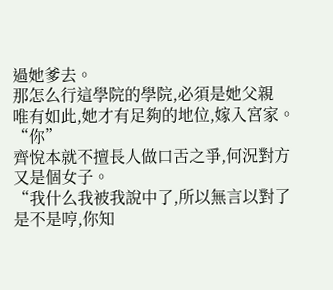過她爹去。
那怎么行這學院的學院,必須是她父親
唯有如此,她才有足夠的地位,嫁入宮家。
“你”
齊悅本就不擅長人做口舌之爭,何況對方又是個女子。
“我什么我被我說中了,所以無言以對了是不是哼,你知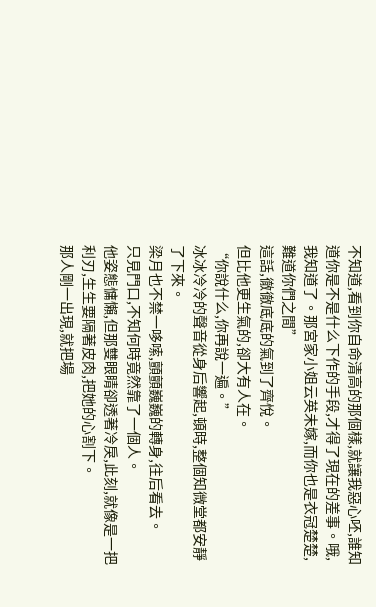不知道,看到你自命清高的那個樣,就讓我惡心呸,誰知道你是不是什么下作的手段,才得了現在的差事。哦,我知道了。那宮家小姐云英未嫁,而你也是衣冠楚楚,難道你們之間”
這話,徹徹底底的氣到了齊悅。
但比他更生氣的,卻大有人在。
“你說什么,你再說一遍。”
冰冰冷冷的聲音從身后響起,頓時,整個知微堂都安靜了下來。
梁月也不禁一哆嗦,顫顫巍巍的轉身,往后看去。
只見門口,不知何時竟然靠了一個人。
他姿態慵懶,但那雙眼睛卻透著冷戾,此刻,就像是一把利刃,生生要隔著皮肉,把她的心割下。
那人剛一出現,就把場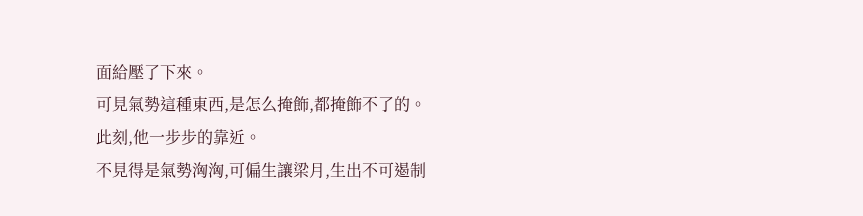面給壓了下來。
可見氣勢這種東西,是怎么掩飾,都掩飾不了的。
此刻,他一步步的靠近。
不見得是氣勢洶洶,可偏生讓梁月,生出不可遏制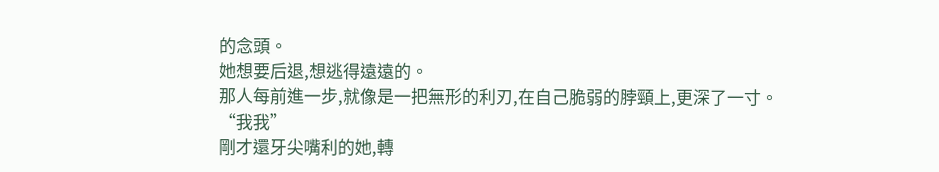的念頭。
她想要后退,想逃得遠遠的。
那人每前進一步,就像是一把無形的利刃,在自己脆弱的脖頸上,更深了一寸。
“我我”
剛才還牙尖嘴利的她,轉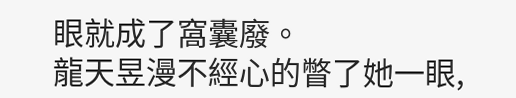眼就成了窩囊廢。
龍天昱漫不經心的瞥了她一眼,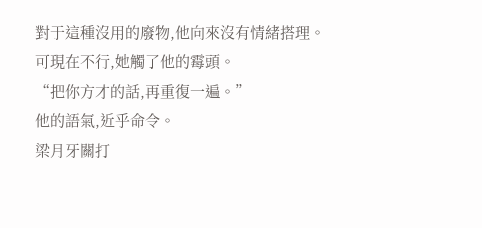對于這種沒用的廢物,他向來沒有情緒搭理。
可現在不行,她觸了他的霉頭。
“把你方才的話,再重復一遍。”
他的語氣,近乎命令。
梁月牙關打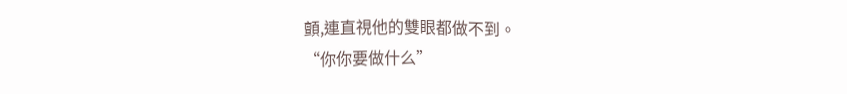顫,連直視他的雙眼都做不到。
“你你要做什么”